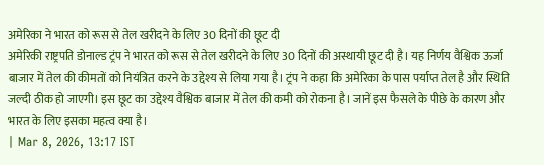अमेरिका ने भारत को रूस से तेल खरीदने के लिए 30 दिनों की छूट दी
अमेरिकी राष्ट्रपति डोनाल्ड ट्रंप ने भारत को रूस से तेल खरीदने के लिए 30 दिनों की अस्थायी छूट दी है। यह निर्णय वैश्विक ऊर्जा बाजार में तेल की कीमतों को नियंत्रित करने के उद्देश्य से लिया गया है। ट्रंप ने कहा कि अमेरिका के पास पर्याप्त तेल है और स्थिति जल्दी ठीक हो जाएगी। इस छूट का उद्देश्य वैश्विक बाजार में तेल की कमी को रोकना है। जानें इस फैसले के पीछे के कारण और भारत के लिए इसका महत्व क्या है।
| Mar 8, 2026, 13:17 IST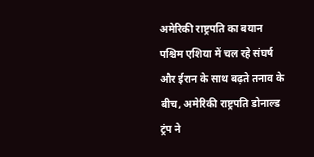अमेरिकी राष्ट्रपति का बयान
पश्चिम एशिया में चल रहे संघर्ष और ईरान के साथ बढ़ते तनाव के बीच, अमेरिकी राष्ट्रपति डोनाल्ड ट्रंप ने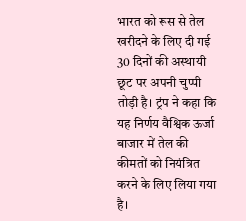भारत को रूस से तेल खरीदने के लिए दी गई 30 दिनों की अस्थायी छूट पर अपनी चुप्पी तोड़ी है। ट्रंप ने कहा कि यह निर्णय वैश्विक ऊर्जा बाजार में तेल की कीमतों को नियंत्रित करने के लिए लिया गया है।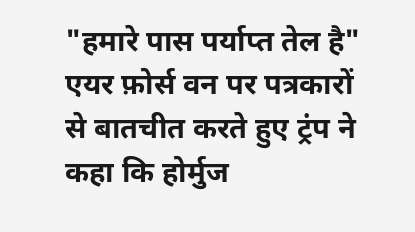"हमारे पास पर्याप्त तेल है"
एयर फ़ोर्स वन पर पत्रकारों से बातचीत करते हुए ट्रंप ने कहा कि होर्मुज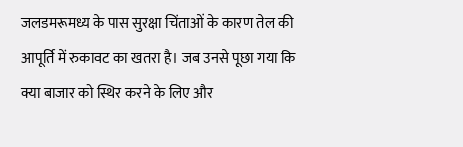जलडमरूमध्य के पास सुरक्षा चिंताओं के कारण तेल की आपूर्ति में रुकावट का खतरा है। जब उनसे पूछा गया कि क्या बाजार को स्थिर करने के लिए और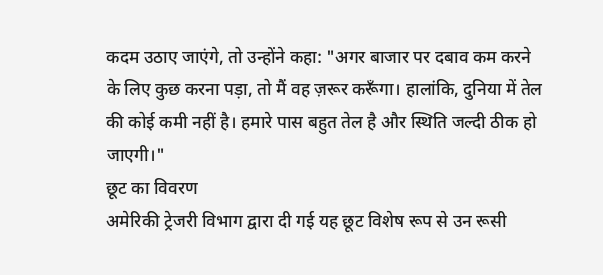कदम उठाए जाएंगे, तो उन्होंने कहा: "अगर बाजार पर दबाव कम करने के लिए कुछ करना पड़ा, तो मैं वह ज़रूर करूँगा। हालांकि, दुनिया में तेल की कोई कमी नहीं है। हमारे पास बहुत तेल है और स्थिति जल्दी ठीक हो जाएगी।"
छूट का विवरण
अमेरिकी ट्रेजरी विभाग द्वारा दी गई यह छूट विशेष रूप से उन रूसी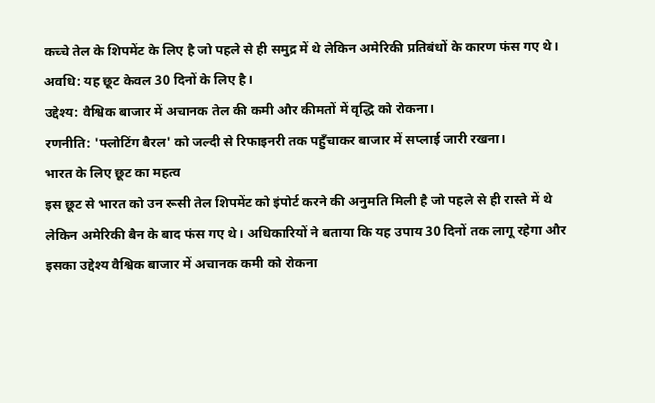कच्चे तेल के शिपमेंट के लिए है जो पहले से ही समुद्र में थे लेकिन अमेरिकी प्रतिबंधों के कारण फंस गए थे।
अवधि: यह छूट केवल 30 दिनों के लिए है।
उद्देश्य: वैश्विक बाजार में अचानक तेल की कमी और कीमतों में वृद्धि को रोकना।
रणनीति: 'फ्लोटिंग बैरल' को जल्दी से रिफाइनरी तक पहुँचाकर बाजार में सप्लाई जारी रखना।
भारत के लिए छूट का महत्व
इस छूट से भारत को उन रूसी तेल शिपमेंट को इंपोर्ट करने की अनुमति मिली है जो पहले से ही रास्ते में थे लेकिन अमेरिकी बैन के बाद फंस गए थे। अधिकारियों ने बताया कि यह उपाय 30 दिनों तक लागू रहेगा और इसका उद्देश्य वैश्विक बाजार में अचानक कमी को रोकना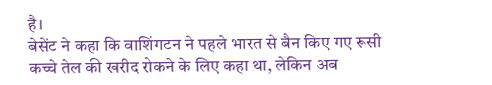है।
बेसेंट ने कहा कि वाशिंगटन ने पहले भारत से बैन किए गए रूसी कच्चे तेल की खरीद रोकने के लिए कहा था, लेकिन अब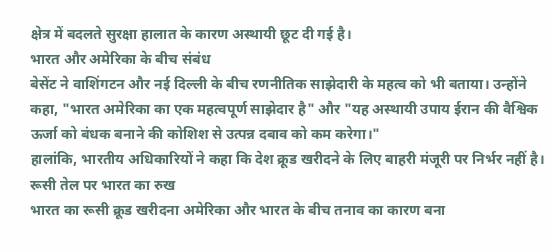क्षेत्र में बदलते सुरक्षा हालात के कारण अस्थायी छूट दी गई है।
भारत और अमेरिका के बीच संबंध
बेसेंट ने वाशिंगटन और नई दिल्ली के बीच रणनीतिक साझेदारी के महत्व को भी बताया। उन्होंने कहा, "भारत अमेरिका का एक महत्वपूर्ण साझेदार है" और "यह अस्थायी उपाय ईरान की वैश्विक ऊर्जा को बंधक बनाने की कोशिश से उत्पन्न दबाव को कम करेगा।"
हालांकि, भारतीय अधिकारियों ने कहा कि देश क्रूड खरीदने के लिए बाहरी मंजूरी पर निर्भर नहीं है।
रूसी तेल पर भारत का रुख
भारत का रूसी क्रूड खरीदना अमेरिका और भारत के बीच तनाव का कारण बना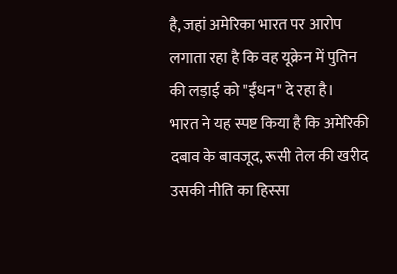है, जहां अमेरिका भारत पर आरोप लगाता रहा है कि वह यूक्रेन में पुतिन की लड़ाई को "ईंधन" दे रहा है।
भारत ने यह स्पष्ट किया है कि अमेरिकी दबाव के बावजूद, रूसी तेल की खरीद उसकी नीति का हिस्सा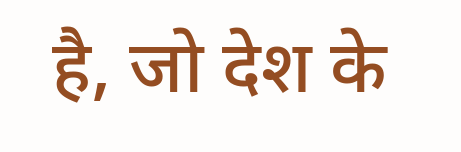है, जो देश के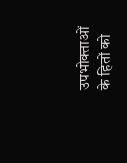उपभोक्ताओं के हितों को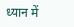ध्यान में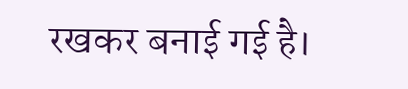रखकर बनाई गई है।